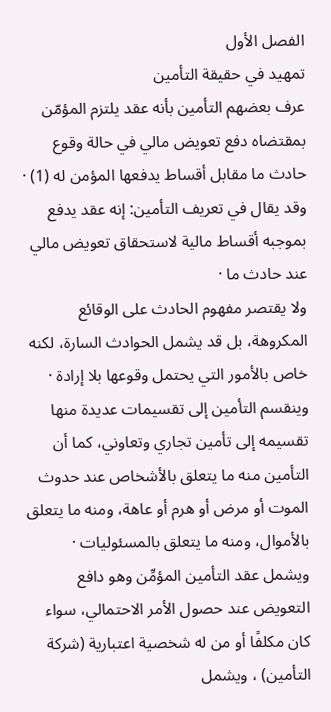الفصل الأول
تمهيد في حقيقة التأمين
عرف بعضهم التأمين بأنه عقد يلتزم المؤمّن بمقتضاه دفع تعويض مالي في حالة وقوع حادث ما مقابل أقساط يدفعها المؤمن له (1) ·
وقد يقال في تعريف التأمين: إنه عقد يدفع بموجبه أقساط مالية لاستحقاق تعويض مالي عند حادث ما ·
ولا يقتصر مفهوم الحادث على الوقائع المكروهة، بل قد يشمل الحوادث السارة، لكنه خاص بالأمور التي يحتمل وقوعها بلا إرادة ·
وينقسم التأمين إلى تقسيمات عديدة منها تقسيمه إلى تأمين تجاري وتعاوني، كما أن التأمين منه ما يتعلق بالأشخاص عند حدوث الموت أو مرض أو هرم أو عاهة، ومنه ما يتعلق بالأموال، ومنه ما يتعلق بالمسئوليات ·
ويشمل عقد التأمين المؤمِّن وهو دافع التعويض عند حصول الأمر الاحتمالي، سواء كان مكلفًا أو من له شخصية اعتبارية (شركة التأمين) ، ويشمل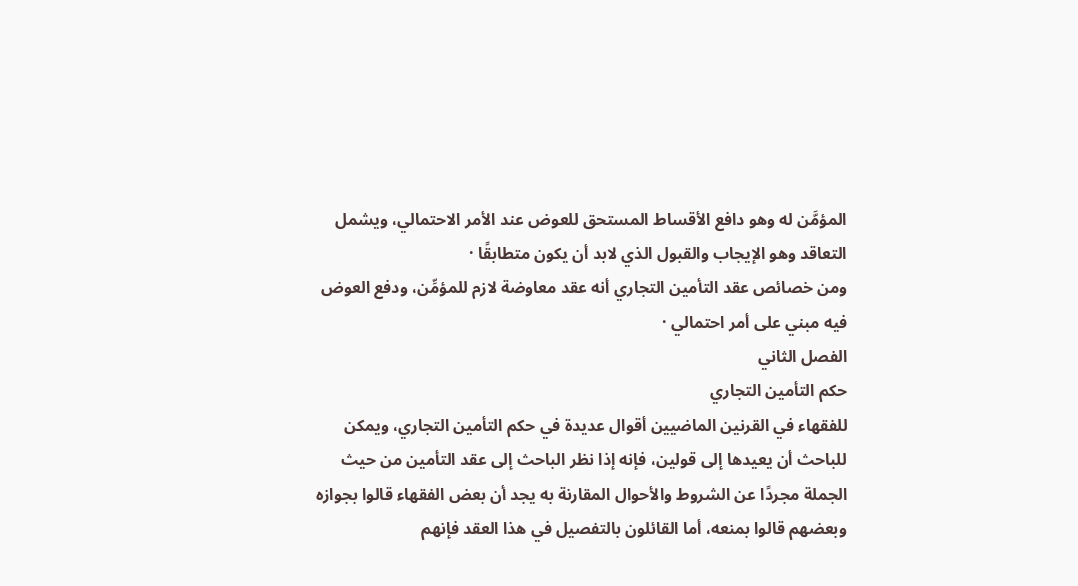المؤمَّن له وهو دافع الأقساط المستحق للعوض عند الأمر الاحتمالي، ويشمل التعاقد وهو الإيجاب والقبول الذي لابد أن يكون متطابقًا ·
ومن خصائص عقد التأمين التجاري أنه عقد معاوضة لازم للمؤمِّن، ودفع العوض فيه مبني على أمر احتمالي ·
الفصل الثاني
حكم التأمين التجاري
للفقهاء في القرنين الماضيين أقوال عديدة في حكم التأمين التجاري، ويمكن للباحث أن يعيدها إلى قولين، فإنه إذا نظر الباحث إلى عقد التأمين من حيث الجملة مجردًا عن الشروط والأحوال المقارنة به يجد أن بعض الفقهاء قالوا بجوازه وبعضهم قالوا بمنعه، أما القائلون بالتفصيل في هذا العقد فإنهم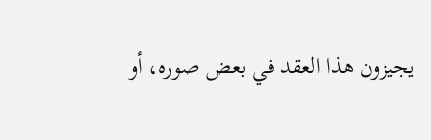يجيزون هذا العقد في بعض صوره، أو